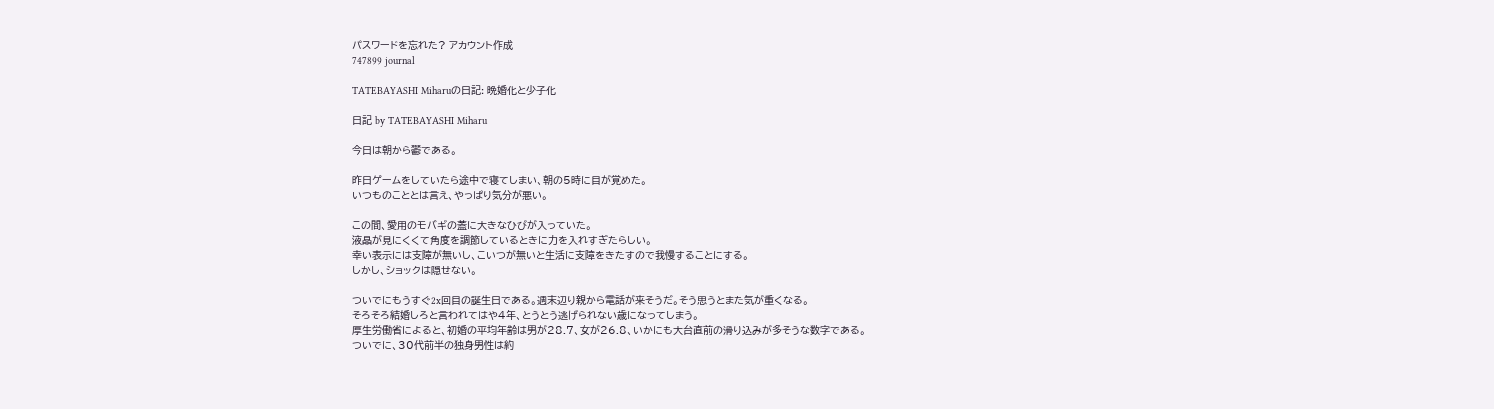パスワードを忘れた? アカウント作成
747899 journal

TATEBAYASHI Miharuの日記: 晩婚化と少子化

日記 by TATEBAYASHI Miharu

今日は朝から鬱である。

昨日ゲームをしていたら途中で寝てしまい、朝の5時に目が覚めた。
いつものこととは言え、やっぱり気分が悪い。

この間、愛用のモバギの蓋に大きなひびが入っていた。
液晶が見にくくて角度を調節しているときに力を入れすぎたらしい。
幸い表示には支障が無いし、こいつが無いと生活に支障をきたすので我慢することにする。
しかし、ショックは隠せない。

ついでにもうすぐ2x回目の誕生日である。週末辺り親から電話が来そうだ。そう思うとまた気が重くなる。
そろそろ結婚しろと言われてはや4年、とうとう逃げられない歳になってしまう。
厚生労働省によると、初婚の平均年齢は男が28.7、女が26.8、いかにも大台直前の滑り込みが多そうな数字である。
ついでに、30代前半の独身男性は約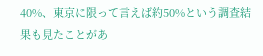40%、東京に限って言えば約50%という調査結果も見たことがあ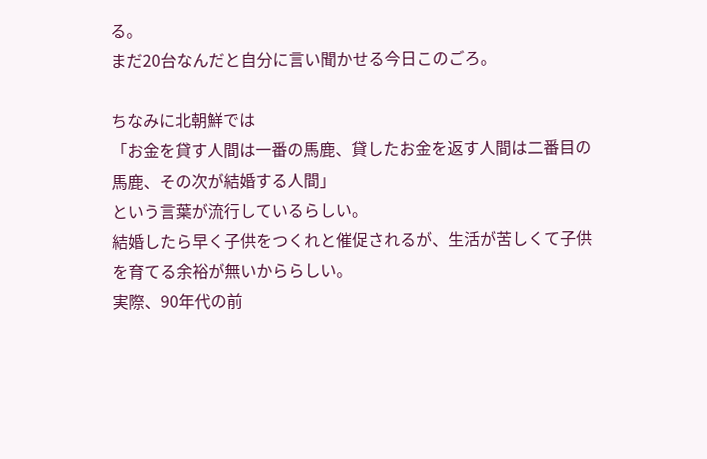る。
まだ20台なんだと自分に言い聞かせる今日このごろ。

ちなみに北朝鮮では
「お金を貸す人間は一番の馬鹿、貸したお金を返す人間は二番目の馬鹿、その次が結婚する人間」
という言葉が流行しているらしい。
結婚したら早く子供をつくれと催促されるが、生活が苦しくて子供を育てる余裕が無いかららしい。
実際、90年代の前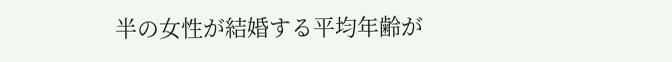半の女性が結婚する平均年齢が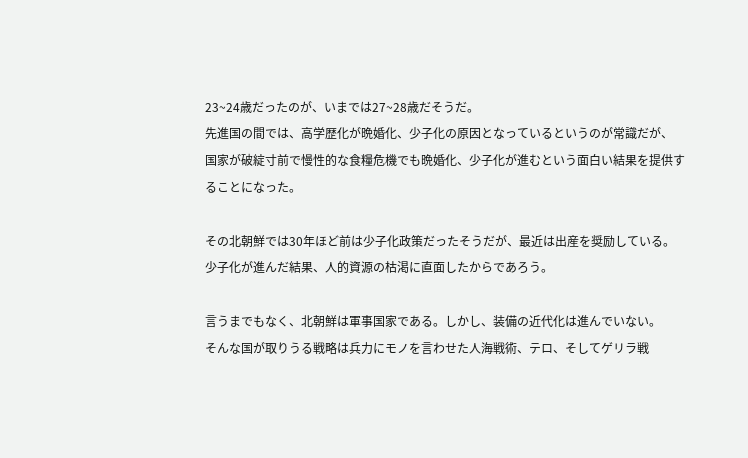23~24歳だったのが、いまでは27~28歳だそうだ。
先進国の間では、高学歴化が晩婚化、少子化の原因となっているというのが常識だが、
国家が破綻寸前で慢性的な食糧危機でも晩婚化、少子化が進むという面白い結果を提供することになった。

その北朝鮮では30年ほど前は少子化政策だったそうだが、最近は出産を奨励している。
少子化が進んだ結果、人的資源の枯渇に直面したからであろう。

言うまでもなく、北朝鮮は軍事国家である。しかし、装備の近代化は進んでいない。
そんな国が取りうる戦略は兵力にモノを言わせた人海戦術、テロ、そしてゲリラ戦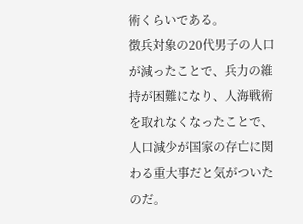術くらいである。
徴兵対象の20代男子の人口が減ったことで、兵力の維持が困難になり、人海戦術を取れなくなったことで、
人口減少が国家の存亡に関わる重大事だと気がついたのだ。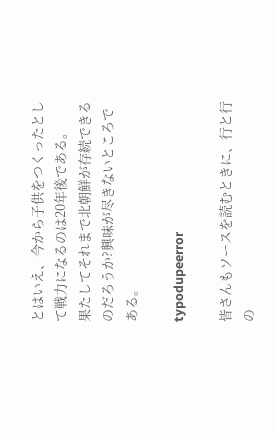とはいえ、今から子供をつくったとして戦力になるのは20年後である。
果たしてそれまで北朝鮮が存続できるのだろうか?興味が尽きないところである。

typodupeerror

皆さんもソースを読むときに、行と行の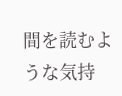間を読むような気持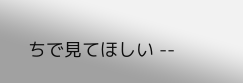ちで見てほしい --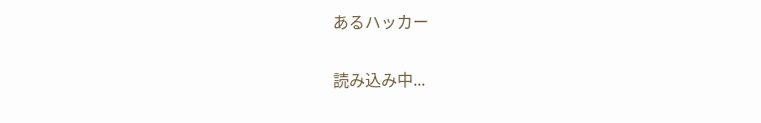あるハッカー

読み込み中...